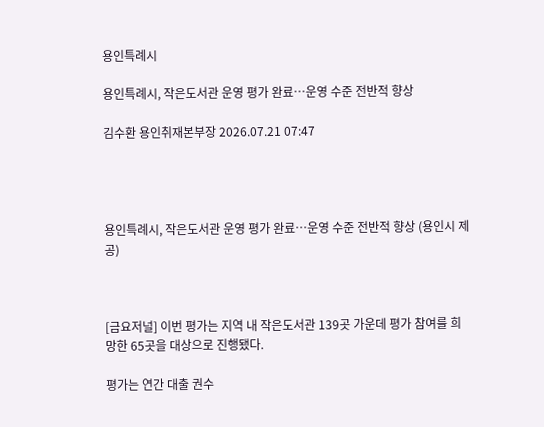용인특례시

용인특례시, 작은도서관 운영 평가 완료…운영 수준 전반적 향상

김수환 용인취재본부장 2026.07.21 07:47




용인특례시, 작은도서관 운영 평가 완료…운영 수준 전반적 향상 (용인시 제공)



[금요저널] 이번 평가는 지역 내 작은도서관 139곳 가운데 평가 참여를 희망한 65곳을 대상으로 진행됐다.

평가는 연간 대출 권수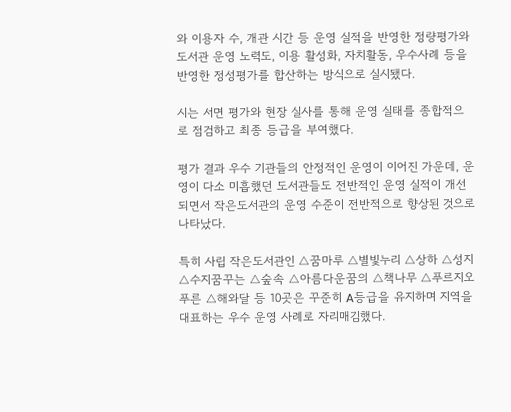와 이용자 수, 개관 시간 등 운영 실적을 반영한 정량평가와 도서관 운영 노력도, 이용 활성화, 자치활동, 우수사례 등을 반영한 정성평가를 합산하는 방식으로 실시됐다.

시는 서면 평가와 현장 실사를 통해 운영 실태를 종합적으로 점검하고 최종 등급을 부여했다.

평가 결과 우수 기관들의 안정적인 운영이 이어진 가운데, 운영이 다소 미흡했던 도서관들도 전반적인 운영 실적이 개선되면서 작은도서관의 운영 수준이 전반적으로 향상된 것으로 나타났다.

특히 사립 작은도서관인 △꿈마루 △별빛누리 △상하 △성지 △수지꿈꾸는 △숲속 △아름다운꿈의 △책나무 △푸르지오푸른 △해와달 등 10곳은 꾸준히 A등급을 유지하며 지역을 대표하는 우수 운영 사례로 자리매김했다.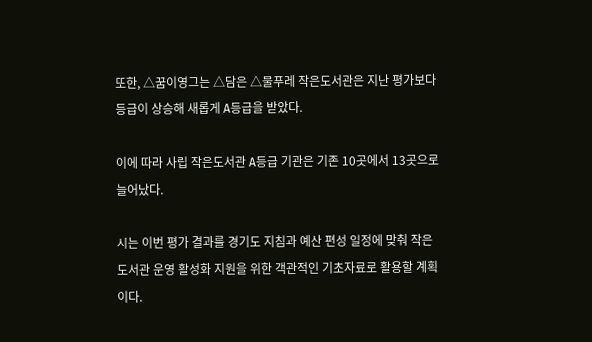또한, △꿈이영그는 △담은 △물푸레 작은도서관은 지난 평가보다 등급이 상승해 새롭게 A등급을 받았다.

이에 따라 사립 작은도서관 A등급 기관은 기존 10곳에서 13곳으로 늘어났다.

시는 이번 평가 결과를 경기도 지침과 예산 편성 일정에 맞춰 작은도서관 운영 활성화 지원을 위한 객관적인 기초자료로 활용할 계획이다.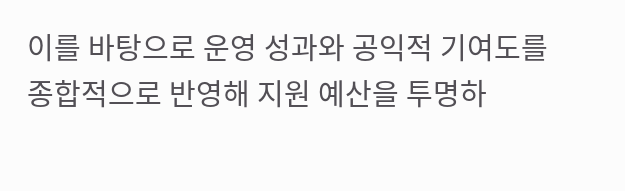이를 바탕으로 운영 성과와 공익적 기여도를 종합적으로 반영해 지원 예산을 투명하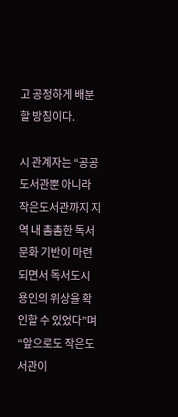고 공정하게 배분할 방침이다.

시 관계자는 “공공도서관뿐 아니라 작은도서관까지 지역 내 촘촘한 독서문화 기반이 마련되면서 독서도시 용인의 위상을 확인할 수 있었다”며 “앞으로도 작은도서관이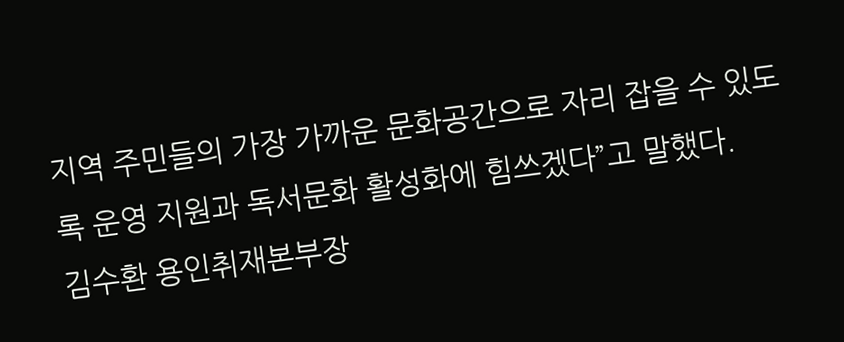지역 주민들의 가장 가까운 문화공간으로 자리 잡을 수 있도록 운영 지원과 독서문화 활성화에 힘쓰겠다”고 말했다.
김수환 용인취재본부장